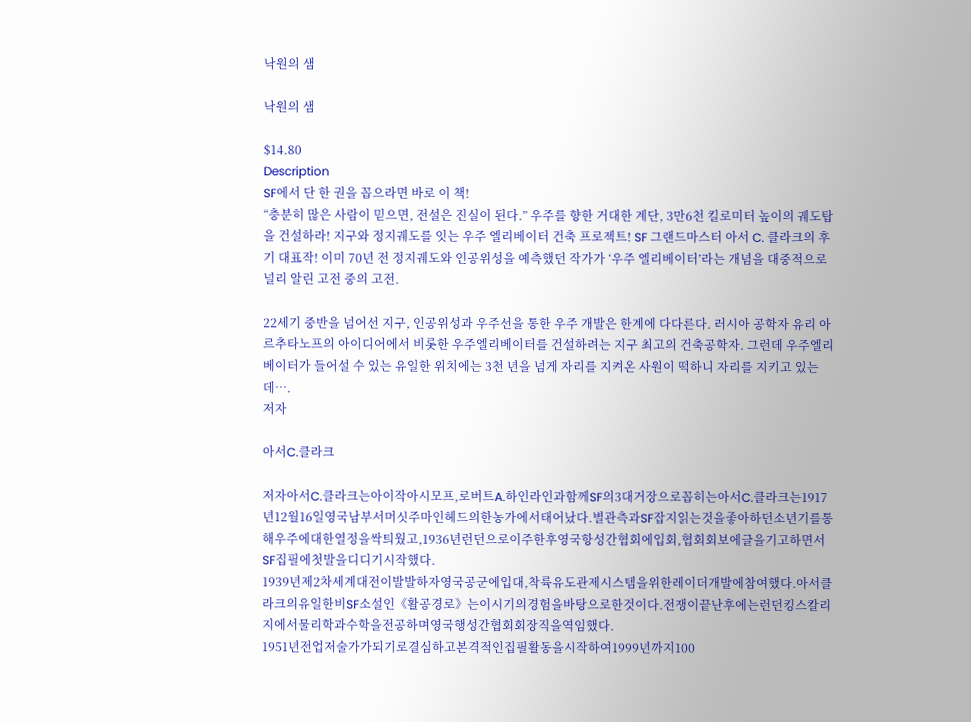낙원의 샘

낙원의 샘

$14.80
Description
SF에서 단 한 권을 꼽으라면 바로 이 책!
“충분히 많은 사람이 믿으면, 전설은 진실이 된다.” 우주를 향한 거대한 계단, 3만6천 킬로미터 높이의 궤도탑을 건설하라! 지구와 정지궤도를 잇는 우주 엘리베이터 건축 프로젝트! SF 그랜드마스터 아서 C. 클라크의 후기 대표작! 이미 70년 전 정지궤도와 인공위성을 예측했던 작가가 ‘우주 엘리베이터’라는 개념을 대중적으로 널리 알린 고전 중의 고전.

22세기 중반을 넘어선 지구, 인공위성과 우주선을 통한 우주 개발은 한계에 다다른다. 러시아 공학자 유리 아르추타노프의 아이디어에서 비롯한 우주엘리베이터를 건설하려는 지구 최고의 건축공학자. 그런데 우주엘리베이터가 들어설 수 있는 유일한 위치에는 3천 년을 넘게 자리를 지켜온 사원이 떡하니 자리를 지키고 있는데….
저자

아서C.클라크

저자아서C.클라크는아이작아시모프,로버트A.하인라인과함께SF의3대거장으로꼽히는아서C.클라크는1917년12월16일영국남부서머싯주마인헤드의한농가에서태어났다.별관측과SF잡지읽는것을좋아하던소년기를통해우주에대한열정을싹틔웠고,1936년런던으로이주한후영국항성간협회에입회,협회회보에글을기고하면서SF집필에첫발을디디기시작했다.
1939년제2차세계대전이발발하자영국공군에입대,착륙유도관제시스템을위한레이더개발에참여했다.아서클라크의유일한비SF소설인《활공경로》는이시기의경험을바탕으로한것이다.전쟁이끝난후에는런던킹스칼리지에서물리학과수학을전공하며영국행성간협회회장직을역임했다.
1951년전업저술가가되기로결심하고본격적인집필활동을시작하여1999년까지100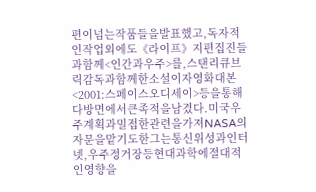편이넘는작품들을발표했고,독자적인작업외에도《라이프》지편집진들과함께<인간과우주>를,스탠리큐브릭감독과함께한소설이자영화대본<2001:스페이스오디세이>등을통해다방면에서큰족적을남겼다.미국우주계획과밀접한관련을가져NASA의자문을맡기도한그는통신위성과인터넷,우주정거장등현대과학에절대적인영향을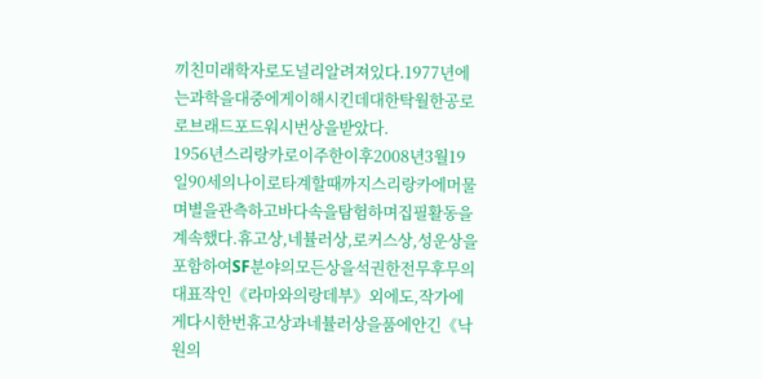끼친미래학자로도널리알려져있다.1977년에는과학을대중에게이해시킨데대한탁월한공로로브래드포드워시번상을받았다.
1956년스리랑카로이주한이후2008년3월19일90세의나이로타계할때까지스리랑카에머물며별을관측하고바다속을탐험하며집필활동을계속했다.휴고상,네뷸러상,로커스상,성운상을포함하여SF분야의모든상을석권한전무후무의대표작인《라마와의랑데부》외에도,작가에게다시한번휴고상과네뷸러상을품에안긴《낙원의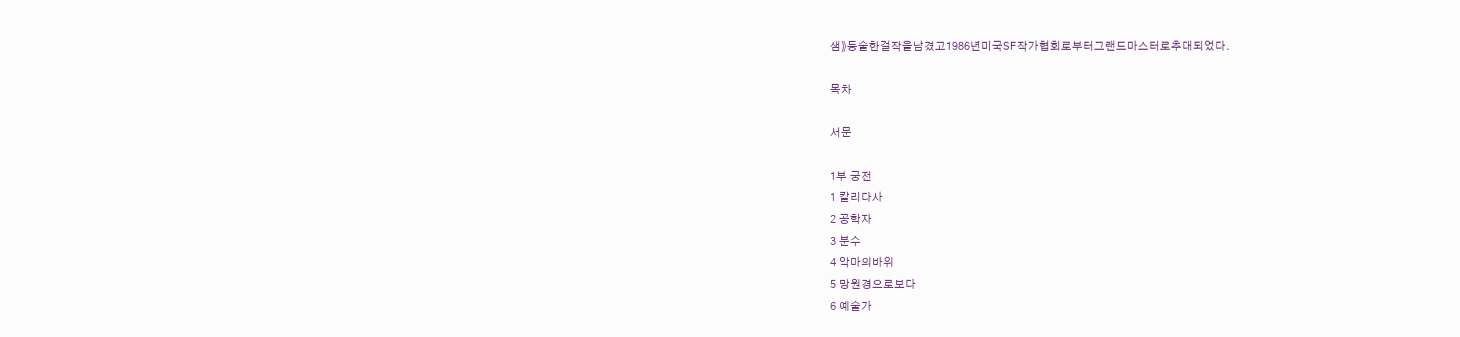샘》등숱한걸작을남겼고1986년미국SF작가협회로부터그랜드마스터로추대되었다.

목차

서문

1부 궁전
1 칼리다사
2 공학자
3 분수
4 악마의바위
5 망원경으로보다
6 예술가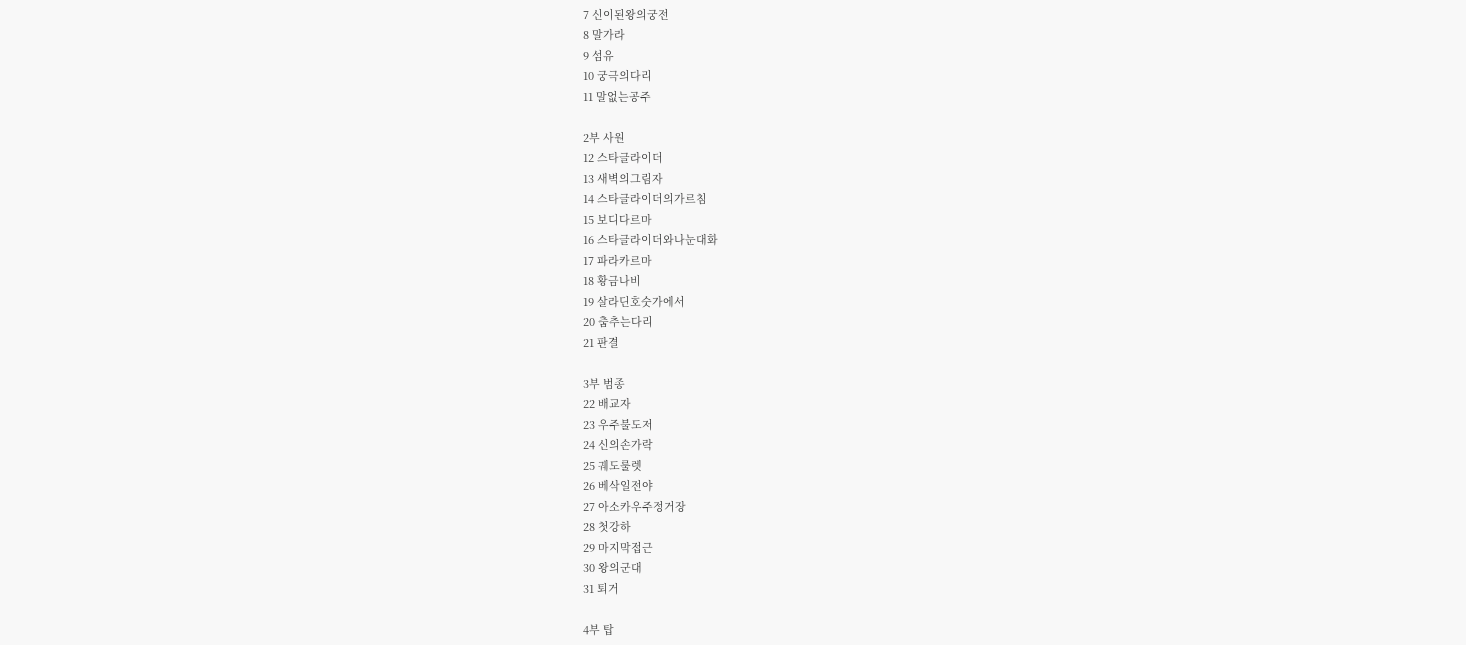7 신이된왕의궁전
8 말가라
9 섬유
10 궁극의다리
11 말없는공주

2부 사원
12 스타글라이더
13 새벽의그림자
14 스타글라이더의가르침
15 보디다르마
16 스타글라이더와나눈대화
17 파라카르마
18 황금나비
19 살라딘호숫가에서
20 춤추는다리
21 판결

3부 범종
22 배교자
23 우주불도저
24 신의손가락
25 궤도룰렛
26 베삭일전야
27 아소카우주정거장
28 첫강하
29 마지막접근
30 왕의군대
31 퇴거

4부 탑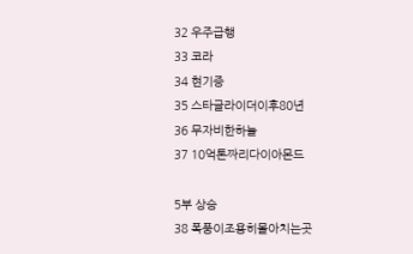32 우주급행
33 코라
34 현기증
35 스타글라이더이후80년
36 무자비한하늘
37 10억톤짜리다이아몬드

5부 상승
38 폭풍이조용히몰아치는곳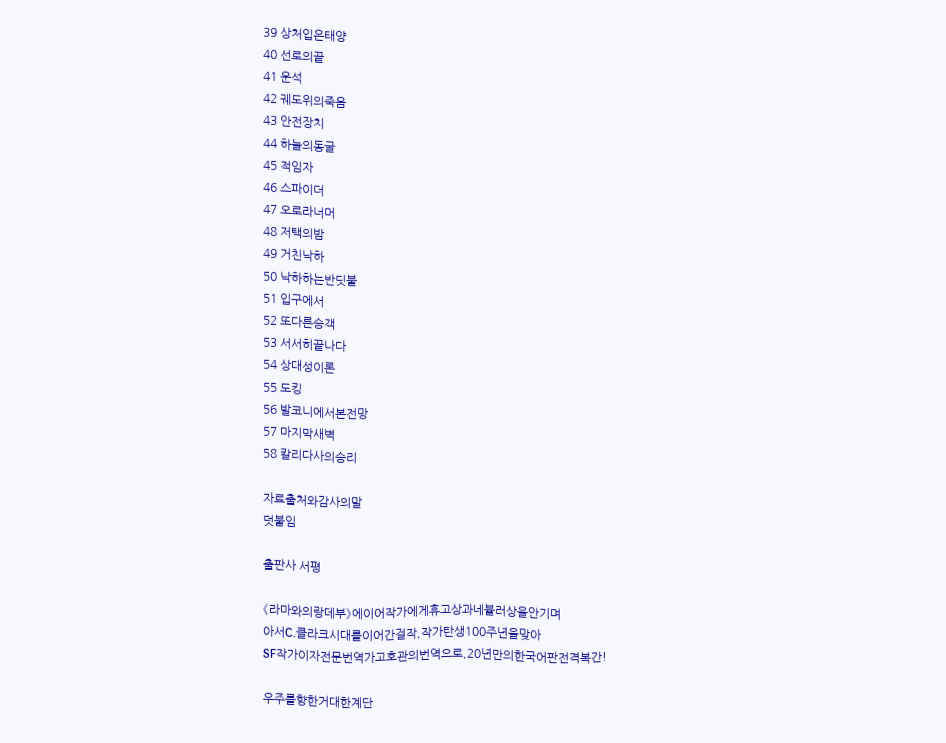39 상처입은태양
40 선로의끝
41 운석
42 궤도위의죽음
43 안전장치
44 하늘의동굴
45 적임자
46 스파이더
47 오로라너머
48 저택의밤
49 거친낙하
50 낙하하는반딧불
51 입구에서
52 또다른승객
53 서서히끝나다
54 상대성이론
55 도킹
56 발코니에서본전망
57 마지막새벽
58 칼리다사의승리

자료출처와감사의말
덧붙임

출판사 서평

《라마와의랑데부》에이어작가에게휴고상과네뷸러상을안기며
아서C.클라크시대를이어간걸작,작가탄생100주년을맞아
SF작가이자전문번역가고호관의번역으로,20년만의한국어판전격복간!

우주를향한거대한계단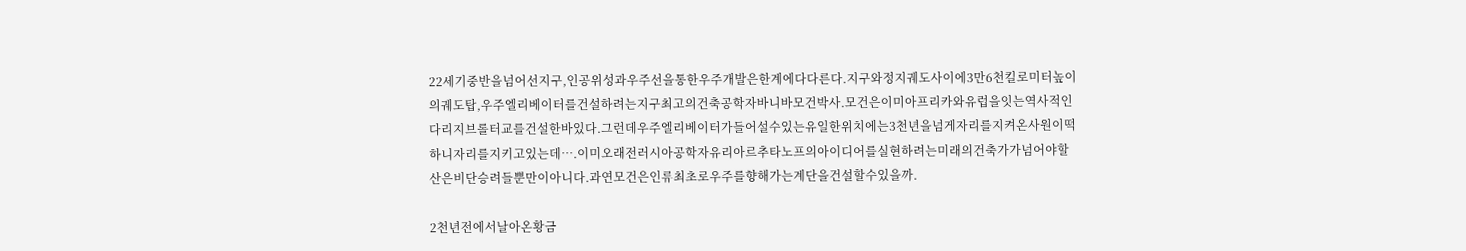22세기중반을넘어선지구,인공위성과우주선을통한우주개발은한계에다다른다.지구와정지궤도사이에3만6천킬로미터높이의궤도탑,우주엘리베이터를건설하려는지구최고의건축공학자바니바모건박사.모건은이미아프리카와유럽을잇는역사적인다리지브롤터교를건설한바있다.그런데우주엘리베이터가들어설수있는유일한위치에는3천년을넘게자리를지켜온사원이떡하니자리를지키고있는데….이미오래전러시아공학자유리아르추타노프의아이디어를실현하려는미래의건축가가넘어야할산은비단승려들뿐만이아니다.과연모건은인류최초로우주를향해가는계단을건설할수있을까.

2천년전에서날아온황금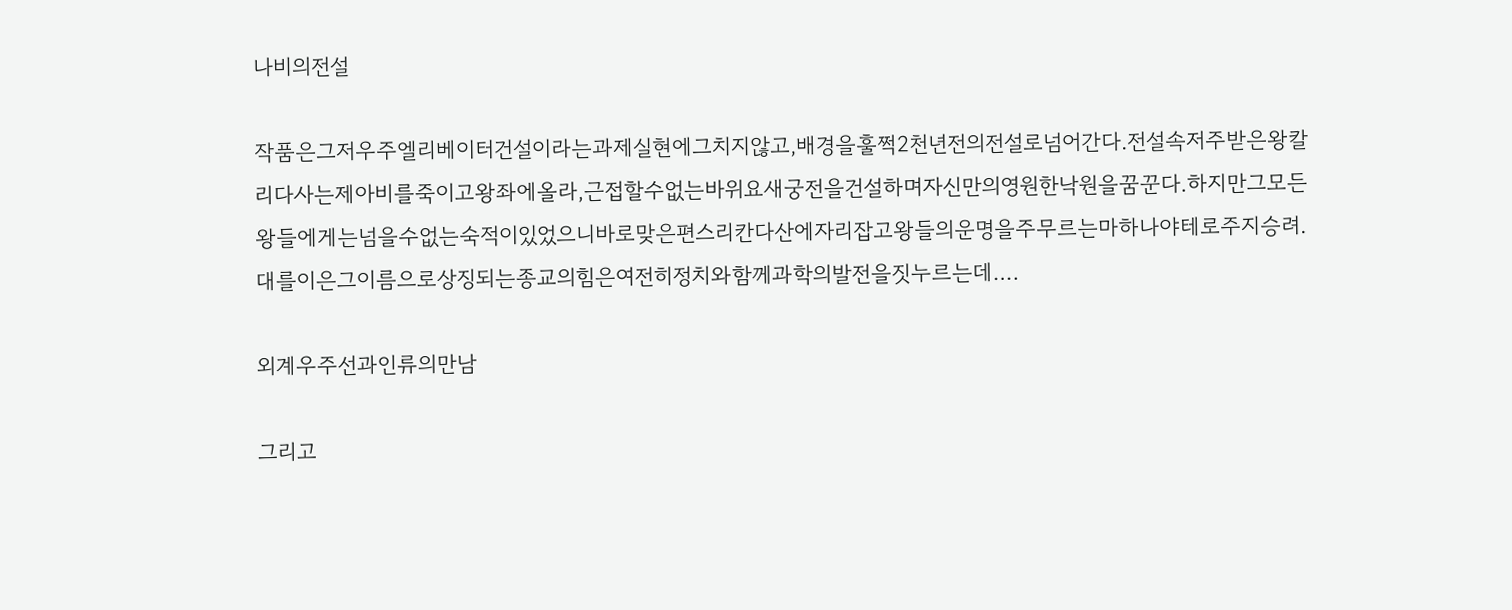나비의전설

작품은그저우주엘리베이터건설이라는과제실현에그치지않고,배경을훌쩍2천년전의전설로넘어간다.전설속저주받은왕칼리다사는제아비를죽이고왕좌에올라,근접할수없는바위요새궁전을건설하며자신만의영원한낙원을꿈꾼다.하지만그모든왕들에게는넘을수없는숙적이있었으니바로맞은편스리칸다산에자리잡고왕들의운명을주무르는마하나야테로주지승려.대를이은그이름으로상징되는종교의힘은여전히정치와함께과학의발전을짓누르는데….

외계우주선과인류의만남

그리고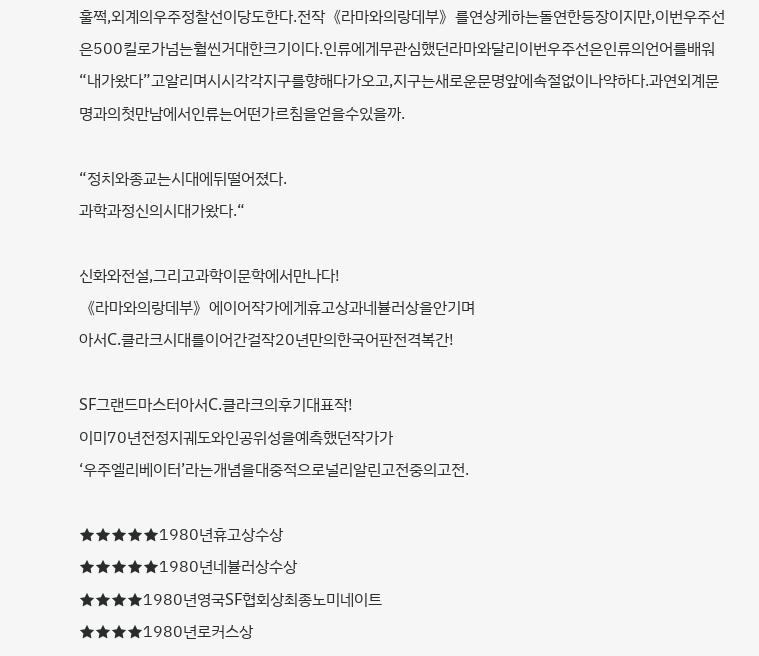훌쩍,외계의우주정찰선이당도한다.전작《라마와의랑데부》를연상케하는돌연한등장이지만,이번우주선은500킬로가넘는훨씬거대한크기이다.인류에게무관심했던라마와달리이번우주선은인류의언어를배워“내가왔다”고알리며시시각각지구를향해다가오고,지구는새로운문명앞에속절없이나약하다.과연외계문명과의첫만남에서인류는어떤가르침을얻을수있을까.

“정치와종교는시대에뒤떨어졌다.
과학과정신의시대가왔다.“

신화와전설,그리고과학이문학에서만나다!
《라마와의랑데부》에이어작가에게휴고상과네뷸러상을안기며
아서C.클라크시대를이어간걸작20년만의한국어판전격복간!

SF그랜드마스터아서C.클라크의후기대표작!
이미70년전정지궤도와인공위성을예측했던작가가
‘우주엘리베이터’라는개념을대중적으로널리알린고전중의고전.

★★★★★1980년휴고상수상
★★★★★1980년네뷸러상수상
★★★★1980년영국SF협회상최종노미네이트
★★★★1980년로커스상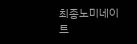최종노미네이트